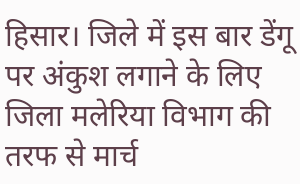हिसार। जिले में इस बार डेंगू पर अंकुश लगाने के लिए जिला मलेरिया विभाग की तरफ से मार्च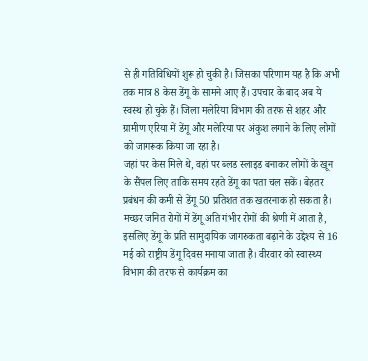से ही गतिविधियों शुरू हो चुकी है। जिसका परिणाम यह है कि अभी तक मात्र 8 केस डेंगू के सामने आए हैं। उपचार के बाद अब ये स्वस्थ हो चुके हैं। जिला मलेरिया विभाग की तरफ से शहर और ग्रामीण एरिया में डेंगू और मलेरिया पर अंकुश लगाने के लिए लोगों को जागरूक किया जा रहा है।
जहां पर केस मिले थे, वहां पर ब्लड स्लाइड बनाकर लोगों के खून के सैंपल लिए ताकि समय रहते डेंगू का पता चल सकें। बेहतर प्रबंधन की कमी से डेंगू 50 प्रतिशत तक खतरनाक हो सकता है। मच्छर जनित रोगों में डेंगू अति गंभीर रोगों की श्रेणी में आता है, इसलिए डेंगू के प्रति सामुदायिक जागरुकता बढ़ाने के उद्देश्य से 16 मई को राष्ट्रीय डेंगू दिवस मनाया जाता है। वीरवार को स्वास्थ्य विभाग की तरफ से कार्यक्रम का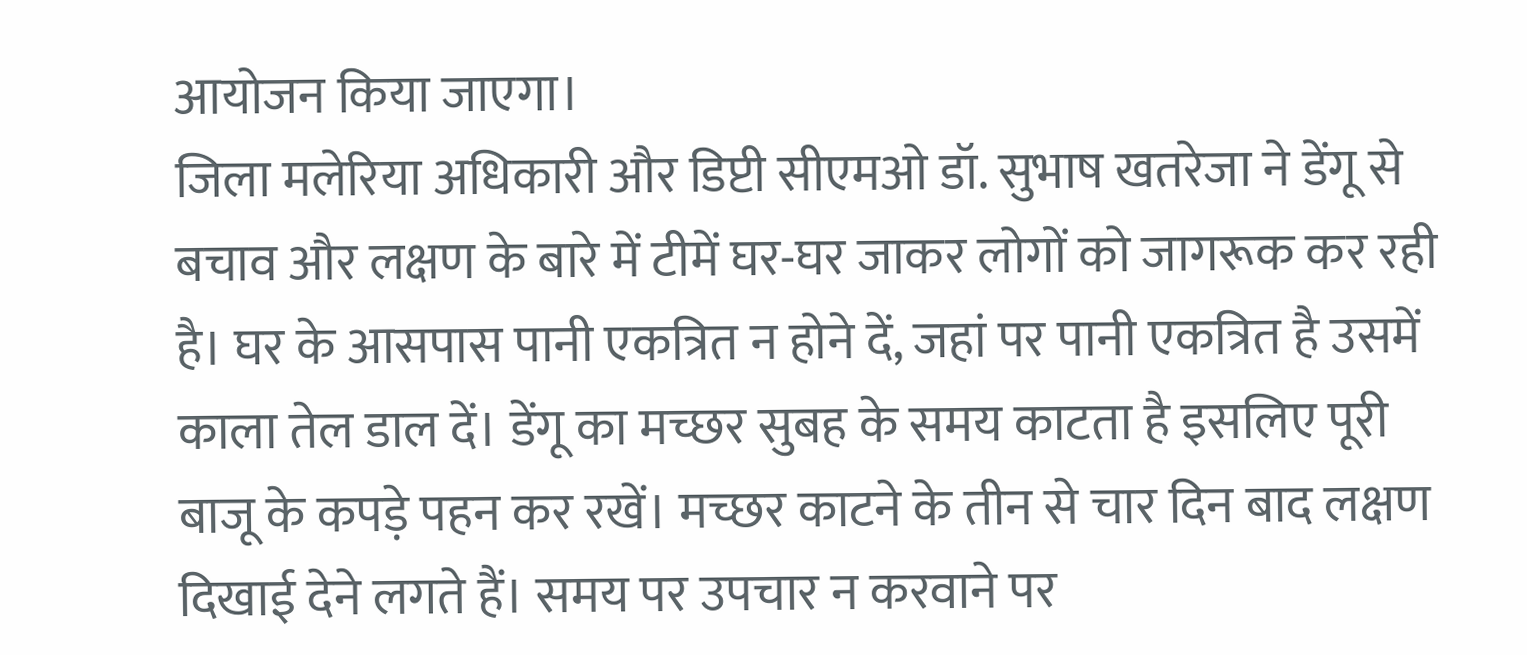आयोजन किया जाएगा।
जिला मलेरिया अधिकारी और डिप्टी सीएमओ डॉ. सुभाष खतरेजा ने डेंगू से बचाव और लक्षण के बारे में टीमें घर-घर जाकर लोगों को जागरूक कर रही है। घर के आसपास पानी एकत्रित न होने दें, जहां पर पानी एकत्रित है उसमें काला तेल डाल दें। डेंगू का मच्छर सुबह के समय काटता है इसलिए पूरी बाजू के कपड़े पहन कर रखें। मच्छर काटने के तीन से चार दिन बाद लक्षण दिखाई देने लगते हैं। समय पर उपचार न करवाने पर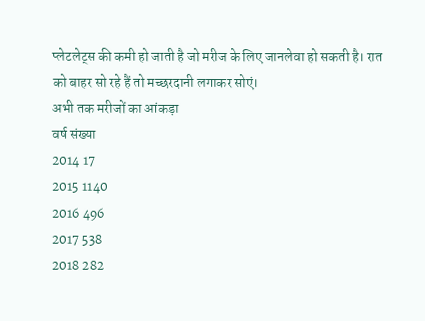प्लेटलेट्स की कमी हो जाती है जो मरीज के लिए जानलेवा हो सकती है। रात को बाहर सो रहे हैं तो मच्छरदानी लगाकर सोएं।
अभी तक मरीजों का आंकड़ा
वर्ष संख्या
2014 17
2015 1140
2016 496
2017 538
2018 282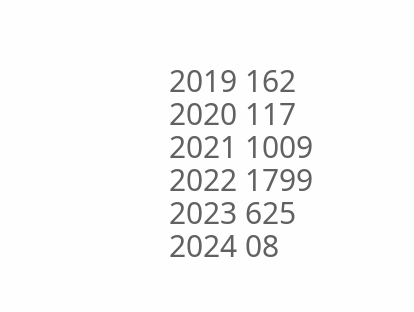2019 162
2020 117
2021 1009
2022 1799
2023 625
2024 08